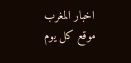اخبار المغرب
موقع كل يوم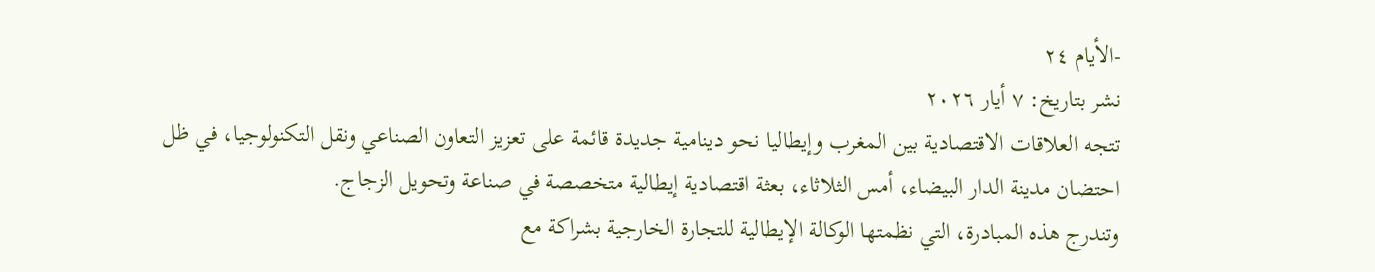-الأيام ٢٤
نشر بتاريخ: ٧ أيار ٢٠٢٦
تتجه العلاقات الاقتصادية بين المغرب وإيطاليا نحو دينامية جديدة قائمة على تعزيز التعاون الصناعي ونقل التكنولوجيا، في ظل احتضان مدينة الدار البيضاء، أمس الثلاثاء، بعثة اقتصادية إيطالية متخصصة في صناعة وتحويل الزجاج.
وتندرج هذه المبادرة، التي نظمتها الوكالة الإيطالية للتجارة الخارجية بشراكة مع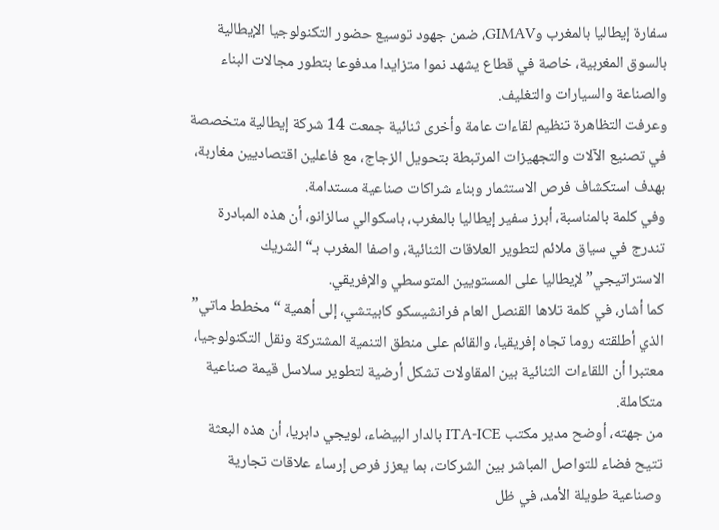سفارة إيطاليا بالمغرب وGIMAV، ضمن جهود توسيع حضور التكنولوجيا الإيطالية بالسوق المغربية، خاصة في قطاع يشهد نموا متزايدا مدفوعا بتطور مجالات البناء والصناعة والسيارات والتغليف.
وعرفت التظاهرة تنظيم لقاءات عامة وأخرى ثنائية جمعت 14 شركة إيطالية متخصصة في تصنيع الآلات والتجهيزات المرتبطة بتحويل الزجاج، مع فاعلين اقتصاديين مغاربة، بهدف استكشاف فرص الاستثمار وبناء شراكات صناعية مستدامة.
وفي كلمة بالمناسبة، أبرز سفير إيطاليا بالمغرب، باسكوالي سالزانو، أن هذه المبادرة تندرج في سياق ملائم لتطوير العلاقات الثنائية، واصفا المغرب بـ“الشريك الاستراتيجي” لإيطاليا على المستويين المتوسطي والإفريقي.
كما أشار، في كلمة تلاها القنصل العام فرانشيسكو كابيتشي، إلى أهمية “مخطط ماتي” الذي أطلقته روما تجاه إفريقيا، والقائم على منطق التنمية المشتركة ونقل التكنولوجيا، معتبرا أن اللقاءات الثنائية بين المقاولات تشكل أرضية لتطوير سلاسل قيمة صناعية متكاملة.
من جهته، أوضح مدير مكتب ITA-ICE بالدار البيضاء، لويجي دابريا، أن هذه البعثة تتيح فضاء للتواصل المباشر بين الشركات، بما يعزز فرص إرساء علاقات تجارية وصناعية طويلة الأمد، في ظل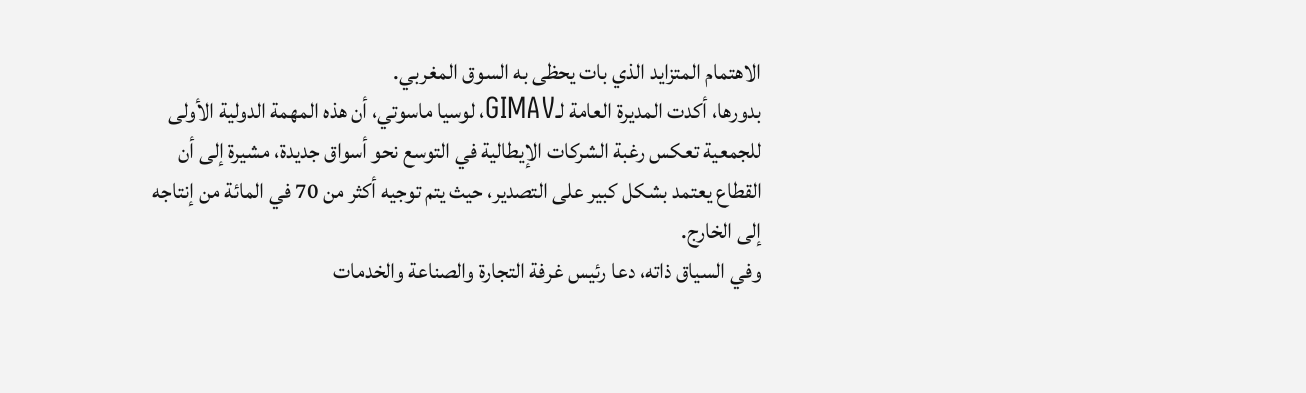الاهتمام المتزايد الذي بات يحظى به السوق المغربي.
بدورها، أكدت المديرة العامة لـGIMAV، لوسيا ماسوتي، أن هذه المهمة الدولية الأولى للجمعية تعكس رغبة الشركات الإيطالية في التوسع نحو أسواق جديدة، مشيرة إلى أن القطاع يعتمد بشكل كبير على التصدير، حيث يتم توجيه أكثر من 70 في المائة من إنتاجه إلى الخارج.
وفي السياق ذاته، دعا رئيس غرفة التجارة والصناعة والخدمات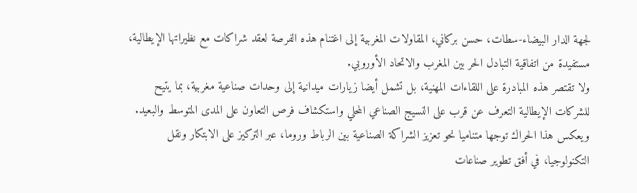لجهة الدار البيضاء-سطات، حسن بركاني، المقاولات المغربية إلى اغتنام هذه الفرصة لعقد شراكات مع نظيراتها الإيطالية، مستفيدة من اتفاقية التبادل الحر بين المغرب والاتحاد الأوروبي.
ولا تقتصر هذه المبادرة على اللقاءات المهنية، بل تشمل أيضا زيارات ميدانية إلى وحدات صناعية مغربية، بما يتيح للشركات الإيطالية التعرف عن قرب على النسيج الصناعي المحلي واستكشاف فرص التعاون على المدى المتوسط والبعيد.
ويعكس هذا الحراك توجها متناميا نحو تعزيز الشراكة الصناعية بين الرباط وروما، عبر التركيز على الابتكار ونقل التكنولوجيا، في أفق تطوير صناعات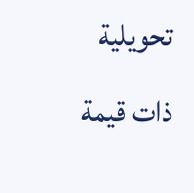تحويلية ذات قيمة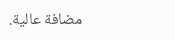مضافة عالية.